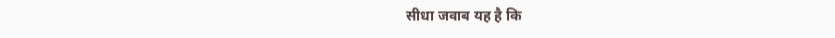सीधा जवाब यह है कि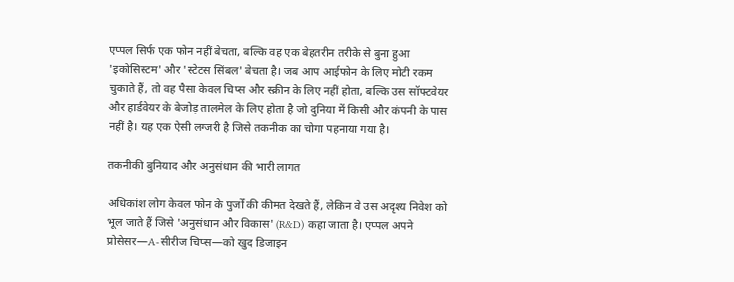एप्पल सिर्फ एक फोन नहीं बेचता, बल्कि वह एक बेहतरीन तरीके से बुना हुआ 'इकोसिस्टम' और 'स्टेटस सिंबल' बेचता है। जब आप आईफोन के लिए मोटी रकम चुकाते हैं, तो वह पैसा केवल चिप्स और स्क्रीन के लिए नहीं होता, बल्कि उस सॉफ्टवेयर और हार्डवेयर के बेजोड़ तालमेल के लिए होता है जो दुनिया में किसी और कंपनी के पास नहीं है। यह एक ऐसी लग्जरी है जिसे तकनीक का चोगा पहनाया गया है।

तकनीकी बुनियाद और अनुसंधान की भारी लागत

अधिकांश लोग केवल फोन के पुर्जों की कीमत देखते हैं, लेकिन वे उस अदृश्य निवेश को भूल जाते हैं जिसे 'अनुसंधान और विकास' (R&D) कहा जाता है। एप्पल अपने प्रोसेसर—A-सीरीज चिप्स—को खुद डिजाइन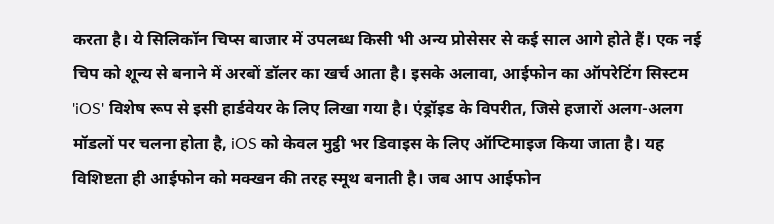करता है। ये सिलिकॉन चिप्स बाजार में उपलब्ध किसी भी अन्य प्रोसेसर से कई साल आगे होते हैं। एक नई चिप को शून्य से बनाने में अरबों डॉलर का खर्च आता है। इसके अलावा, आईफोन का ऑपरेटिंग सिस्टम 'iOS' विशेष रूप से इसी हार्डवेयर के लिए लिखा गया है। एंड्रॉइड के विपरीत, जिसे हजारों अलग-अलग मॉडलों पर चलना होता है, iOS को केवल मुट्ठी भर डिवाइस के लिए ऑप्टिमाइज किया जाता है। यह विशिष्टता ही आईफोन को मक्खन की तरह स्मूथ बनाती है। जब आप आईफोन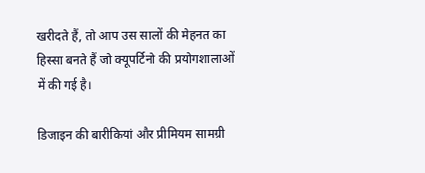खरीदते हैं, तो आप उस सालों की मेहनत का हिस्सा बनते हैं जो क्यूपर्टिनो की प्रयोगशालाओं में की गई है।

डिजाइन की बारीकियां और प्रीमियम सामग्री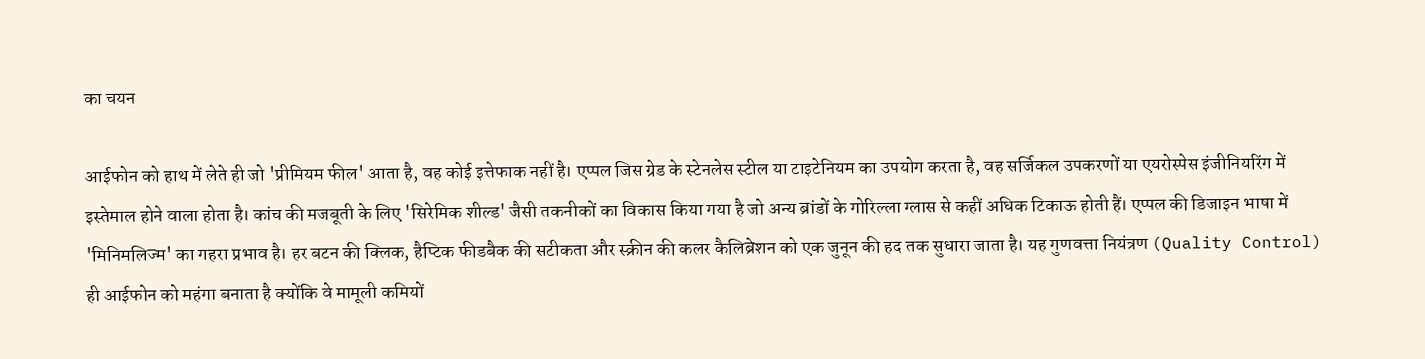का चयन

आईफोन को हाथ में लेते ही जो 'प्रीमियम फील' आता है, वह कोई इत्तेफाक नहीं है। एप्पल जिस ग्रेड के स्टेनलेस स्टील या टाइटेनियम का उपयोग करता है, वह सर्जिकल उपकरणों या एयरोस्पेस इंजीनियरिंग में इस्तेमाल होने वाला होता है। कांच की मजबूती के लिए 'सिरेमिक शील्ड' जैसी तकनीकों का विकास किया गया है जो अन्य ब्रांडों के गोरिल्ला ग्लास से कहीं अधिक टिकाऊ होती हैं। एप्पल की डिजाइन भाषा में 'मिनिमलिज्म' का गहरा प्रभाव है। हर बटन की क्लिक, हैप्टिक फीडबैक की सटीकता और स्क्रीन की कलर कैलिब्रेशन को एक जुनून की हद तक सुधारा जाता है। यह गुणवत्ता नियंत्रण (Quality Control) ही आईफोन को महंगा बनाता है क्योंकि वे मामूली कमियों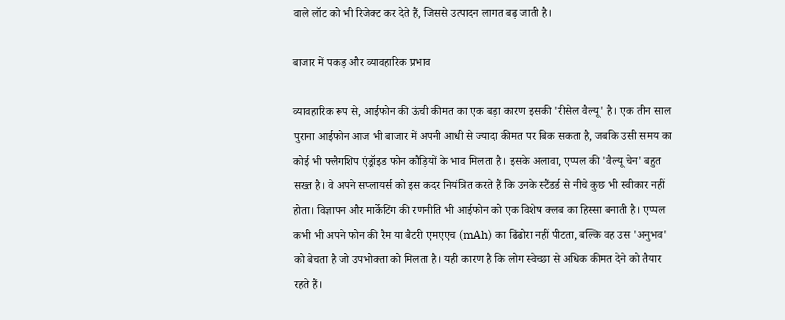वाले लॉट को भी रिजेक्ट कर देते हैं, जिससे उत्पादन लागत बढ़ जाती है।

बाजार में पकड़ और व्यावहारिक प्रभाव

व्यावहारिक रूप से, आईफोन की ऊंची कीमत का एक बड़ा कारण इसकी 'रीसेल वैल्यू' है। एक तीन साल पुराना आईफोन आज भी बाजार में अपनी आधी से ज्यादा कीमत पर बिक सकता है, जबकि उसी समय का कोई भी फ्लैगशिप एंड्रॉइड फोन कौड़ियों के भाव मिलता है। इसके अलावा, एप्पल की 'वैल्यू चेन' बहुत सख्त है। वे अपने सप्लायर्स को इस कदर नियंत्रित करते हैं कि उनके स्टैंडर्ड से नीचे कुछ भी स्वीकार नहीं होता। विज्ञापन और मार्केटिंग की रणनीति भी आईफोन को एक विशेष क्लब का हिस्सा बनाती है। एप्पल कभी भी अपने फोन की रैम या बैटरी एमएएच (mAh) का ढिंढोरा नहीं पीटता, बल्कि वह उस 'अनुभव' को बेचता है जो उपभोक्ता को मिलता है। यही कारण है कि लोग स्वेच्छा से अधिक कीमत देने को तैयार रहते हैं।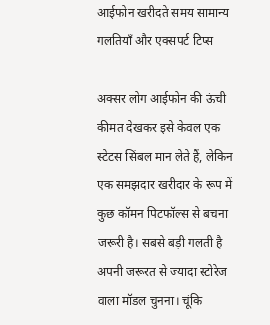आईफोन खरीदते समय सामान्य गलतियाँ और एक्सपर्ट टिप्स

अक्सर लोग आईफोन की ऊंची कीमत देखकर इसे केवल एक स्टेटस सिंबल मान लेते हैं, लेकिन एक समझदार खरीदार के रूप में कुछ कॉमन पिटफॉल्स से बचना जरूरी है। सबसे बड़ी गलती है अपनी जरूरत से ज्यादा स्टोरेज वाला मॉडल चुनना। चूंकि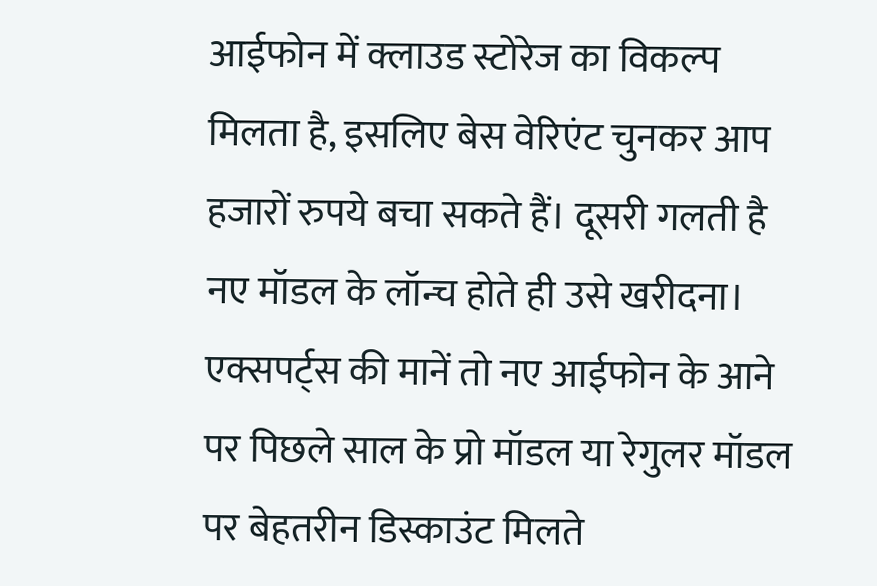आईफोन में क्लाउड स्टोरेज का विकल्प मिलता है, इसलिए बेस वेरिएंट चुनकर आप हजारों रुपये बचा सकते हैं। दूसरी गलती है नए मॉडल के लॉन्च होते ही उसे खरीदना। एक्सपर्ट्स की मानें तो नए आईफोन के आने पर पिछले साल के प्रो मॉडल या रेगुलर मॉडल पर बेहतरीन डिस्काउंट मिलते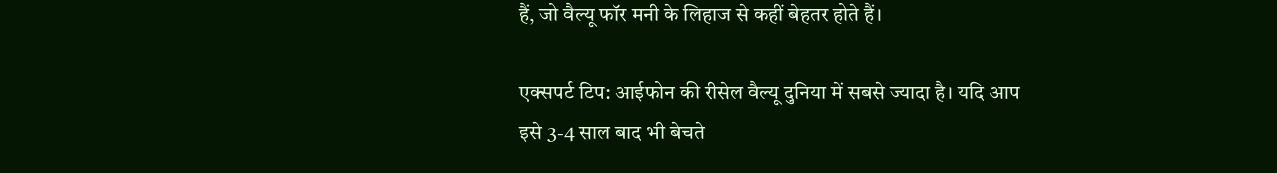हैं, जो वैल्यू फॉर मनी के लिहाज से कहीं बेहतर होते हैं।

एक्सपर्ट टिप: आईफोन की रीसेल वैल्यू दुनिया में सबसे ज्यादा है। यदि आप इसे 3-4 साल बाद भी बेचते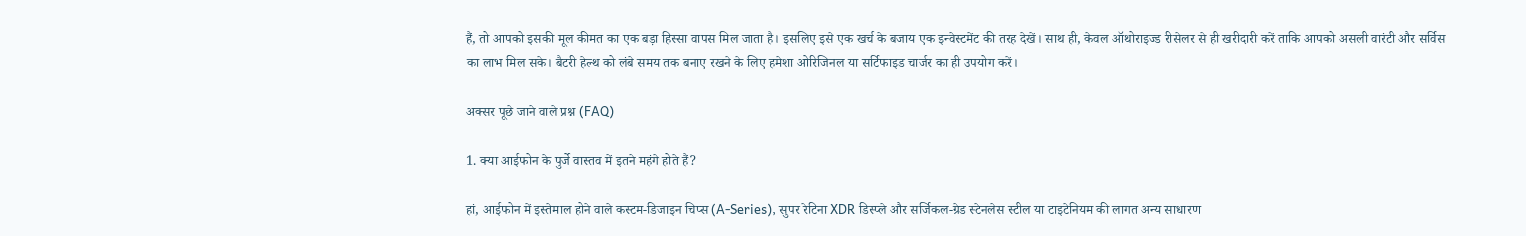हैं, तो आपको इसकी मूल कीमत का एक बड़ा हिस्सा वापस मिल जाता है। इसलिए इसे एक खर्च के बजाय एक इन्वेस्टमेंट की तरह देखें। साथ ही, केवल ऑथोराइज्ड रीसेलर से ही खरीदारी करें ताकि आपको असली वारंटी और सर्विस का लाभ मिल सके। बैटरी हेल्थ को लंबे समय तक बनाए रखने के लिए हमेशा ओरिजिनल या सर्टिफाइड चार्जर का ही उपयोग करें।

अक्सर पूछे जाने वाले प्रश्न (FAQ)

1. क्या आईफोन के पुर्जे वास्तव में इतने महंगे होते हैं?

हां, आईफोन में इस्तेमाल होने वाले कस्टम-डिजाइन चिप्स (A-Series), सुपर रेटिना XDR डिस्प्ले और सर्जिकल-ग्रेड स्टेनलेस स्टील या टाइटेनियम की लागत अन्य साधारण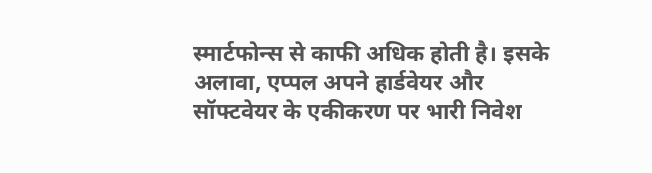स्मार्टफोन्स से काफी अधिक होती है। इसके अलावा, एप्पल अपने हार्डवेयर और सॉफ्टवेयर के एकीकरण पर भारी निवेश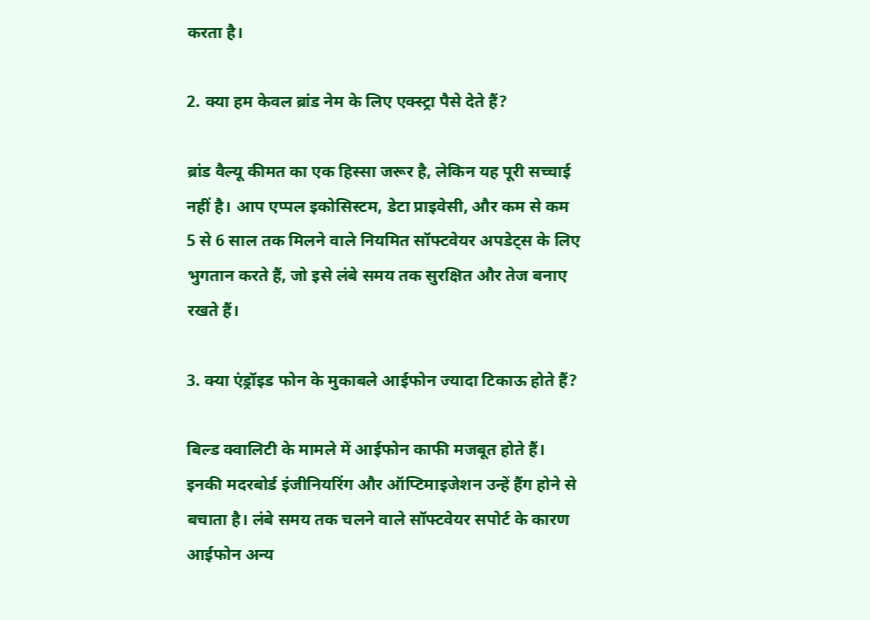करता है।

2. क्या हम केवल ब्रांड नेम के लिए एक्स्ट्रा पैसे देते हैं?

ब्रांड वैल्यू कीमत का एक हिस्सा जरूर है, लेकिन यह पूरी सच्चाई नहीं है। आप एप्पल इकोसिस्टम, डेटा प्राइवेसी, और कम से कम 5 से 6 साल तक मिलने वाले नियमित सॉफ्टवेयर अपडेट्स के लिए भुगतान करते हैं, जो इसे लंबे समय तक सुरक्षित और तेज बनाए रखते हैं।

3. क्या एंड्रॉइड फोन के मुकाबले आईफोन ज्यादा टिकाऊ होते हैं?

बिल्ड क्वालिटी के मामले में आईफोन काफी मजबूत होते हैं। इनकी मदरबोर्ड इंजीनियरिंग और ऑप्टिमाइजेशन उन्हें हैंग होने से बचाता है। लंबे समय तक चलने वाले सॉफ्टवेयर सपोर्ट के कारण आईफोन अन्य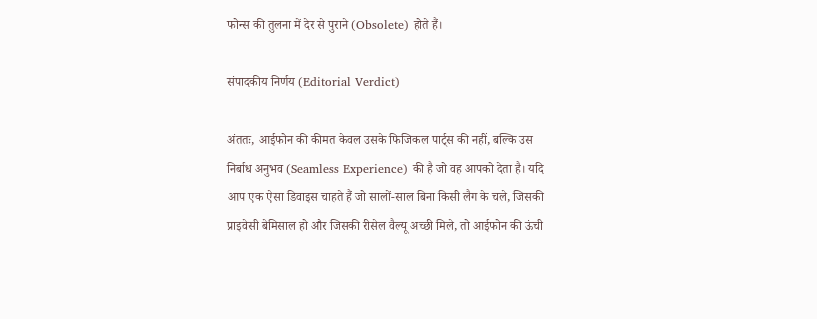फोन्स की तुलना में देर से पुराने (Obsolete) होते हैं।

संपादकीय निर्णय (Editorial Verdict)

अंततः, आईफोन की कीमत केवल उसके फिजिकल पार्ट्स की नहीं, बल्कि उस निर्बाध अनुभव (Seamless Experience) की है जो वह आपको देता है। यदि आप एक ऐसा डिवाइस चाहते हैं जो सालों-साल बिना किसी लैग के चले, जिसकी प्राइवेसी बेमिसाल हो और जिसकी रीसेल वैल्यू अच्छी मिले, तो आईफोन की ऊंची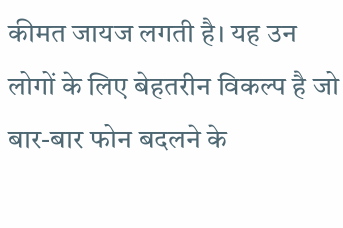कीमत जायज लगती है। यह उन लोगों के लिए बेहतरीन विकल्प है जो बार-बार फोन बदलने के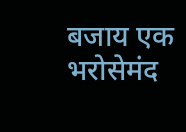बजाय एक भरोसेमंद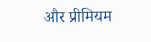और प्रीमियम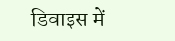डिवाइस में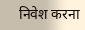निवेश करना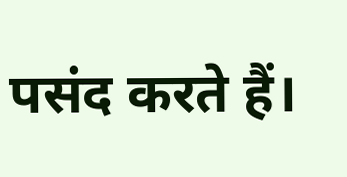पसंद करते हैं।